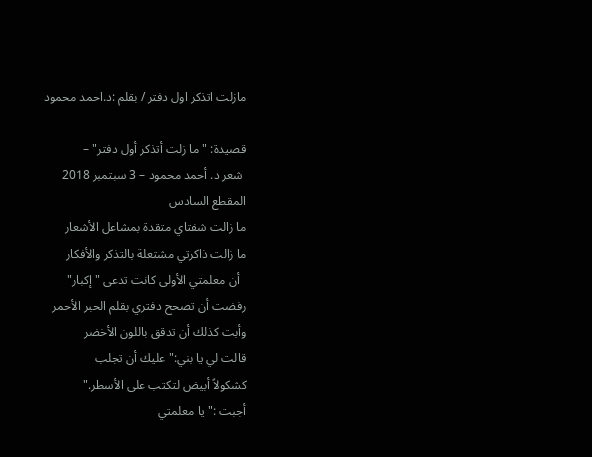مازلت اتذكر اول دفتر / بقلم :د.احمد محمود

قصيدة: " ما زلت أتذكر أول دفتر" –
 شعر د. أحمد محمود – 3 سبتمبر 2018
المقطع السادس
ما زالت شفتاي متقدة بمشاعل الأشعار
ما زالت ذاكرتي مشتعلة بالتذكر والأفكار
  أن معلمتي الأولى كانت تدعى " إكبار"
رفضت أن تصحح دفتري بقلم الحبر الأحمر
وأبت كذلك أن تدقق باللون الأخضر
قالت لي يا بني:" عليك أن تجلب
كشكولاً أبيض لتكتب على الأسطر."
أجبت :" يا معلمتي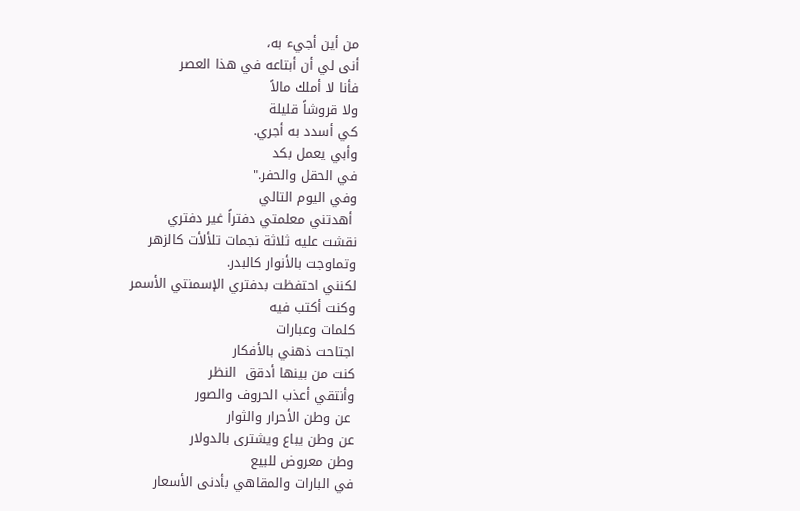من أين أجيء به،
أنى لي أن أبتاعه في هذا العصر
فأنا لا أملك مالاً
ولا قروشاً قليلة
كي أسدد به أجري.
وأبي يعمل بكد
في الحقل والحفر."
وفي اليوم التالي
 أهدتني معلمتي دفتراً غير دفتري
نقشت عليه ثلاثة نجمات تلألأت كالزهر
وتماوجت بالأنوار كالبدر.
لكنني احتفظت بدفتري الإسمنتي الأسمر
وكنت أكتب فيه
كلمات وعبارات
اجتاحت ذهني بالأفكار
كنت من بينها أدقق  النظر
وأنتقي أعذب الحروف والصور
 عن وطن الأحرار والثوار
عن وطن يباع ويشترى بالدولار
وطن معروض للبيع
في البارات والمقاهي بأدنى الأسعار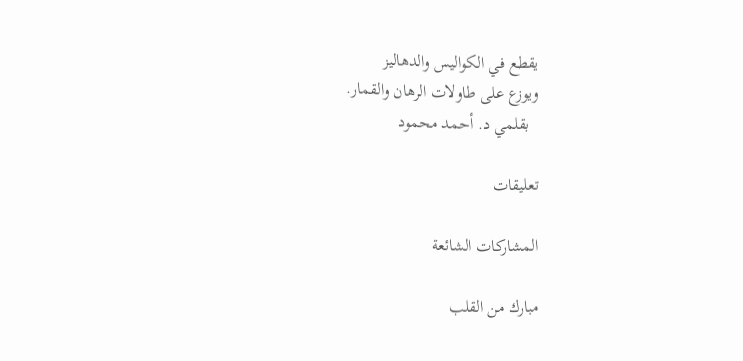يقطع في الكواليس والدهاليز
ويوزع على طاولات الرهان والقمار.
  بقلمي د. أحمد محمود

تعليقات

المشاركات الشائعة

مبارك من القلب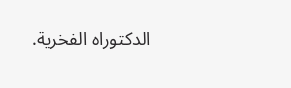الدكتوراه الفخرية.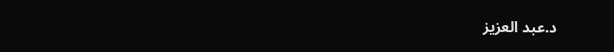د.عبد العزيز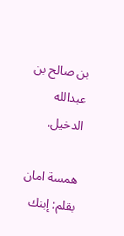بن صالح بن عبدالله الدخيل.

همسة امان بقلم: إبنك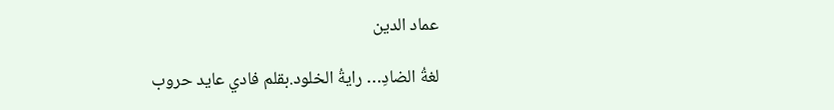عماد الدين

لغةُ الضادِ… رايةُ الخلود.بقلم فادي عايد حروب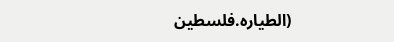(الطياره.فلسطين